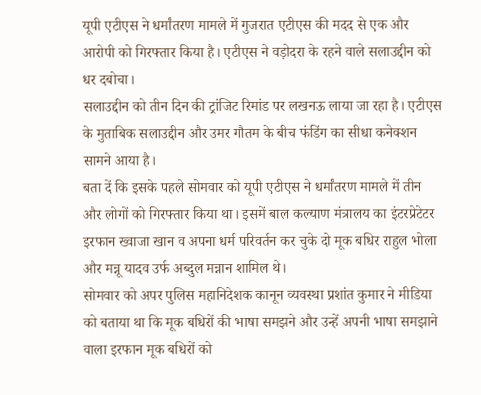यूपी एटीएस ने धर्मांतरण मामले में गुजरात एटीएस की मदद से एक और आरोपी को गिरफ्तार किया है। एटीएस ने वड़ोदरा के रहने वाले सलाउद्दीन को धर दबोचा।
सलाउद्दीन को तीन दिन की ट्रांजिट रिमांड पर लखनऊ लाया जा रहा है। एटीएस के मुताबिक सलाउद्दीन और उमर गौतम के बीच फंडिंग का सीधा कनेक्शन सामने आया है।
बता दें कि इसके पहले सोमवार को यूपी एटीएस ने धर्मांतरण मामले में तीन और लोगों को गिरफ्तार किया था। इसमें बाल कल्याण मंत्रालय का इंटरप्रेटेटर इरफान ख्वाजा खान व अपना धर्म परिवर्तन कर चुके दो मूक बधिर राहुल भोला और मन्नू यादव उर्फ अब्दुल मन्नान शामिल थे।
सोमवार को अपर पुलिस महानिदेशक कानून व्यवस्था प्रशांत कुमार ने मीडिया को बताया था कि मूक बधिरों की भाषा समझने और उन्हें अपनी भाषा समझाने वाला इरफान मूक बधिरों को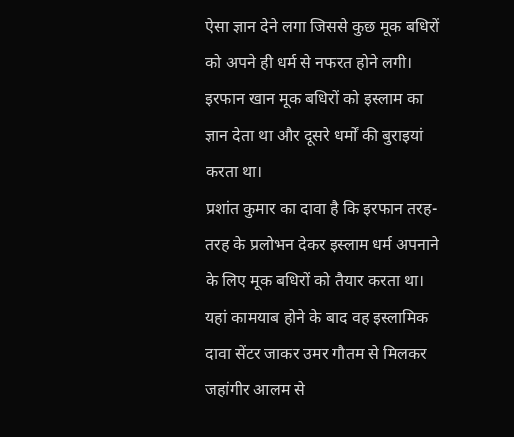ऐसा ज्ञान देने लगा जिससे कुछ मूक बधिरों को अपने ही धर्म से नफरत होने लगी। इरफान खान मूक बधिरों को इस्लाम का ज्ञान देता था और दूसरे धर्मों की बुराइयां करता था।
प्रशांत कुमार का दावा है कि इरफान तरह-तरह के प्रलोभन देकर इस्लाम धर्म अपनाने के लिए मूक बधिरों को तैयार करता था। यहां कामयाब होने के बाद वह इस्लामिक दावा सेंटर जाकर उमर गौतम से मिलकर जहांगीर आलम से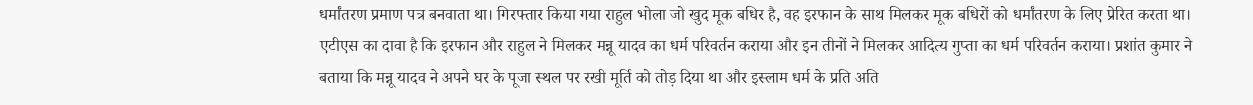धर्मांतरण प्रमाण पत्र बनवाता था। गिरफ्तार किया गया राहुल भोला जो खुद मूक बधिर है, वह इरफान के साथ मिलकर मूक बधिरों को धर्मांतरण के लिए प्रेरित करता था।
एटीएस का दावा है कि इरफान और राहुल ने मिलकर मन्नू यादव का धर्म परिवर्तन कराया और इन तीनों ने मिलकर आदित्य गुप्ता का धर्म परिवर्तन कराया। प्रशांत कुमार ने बताया कि मन्नू यादव ने अपने घर के पूजा स्थल पर रखी मूर्ति को तोड़ दिया था और इस्लाम धर्म के प्रति अति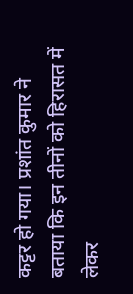कट्टर हो गया। प्रशांत कुमार ने बताया कि इन तीनों को हिरासत में लेकर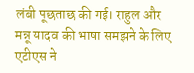लंबी पूछताछ की गई। राहुल और मन्नू यादव की भाषा समझने के लिए एटीएस ने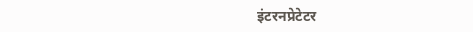इंटरनप्रेटेटर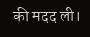की मदद ली।